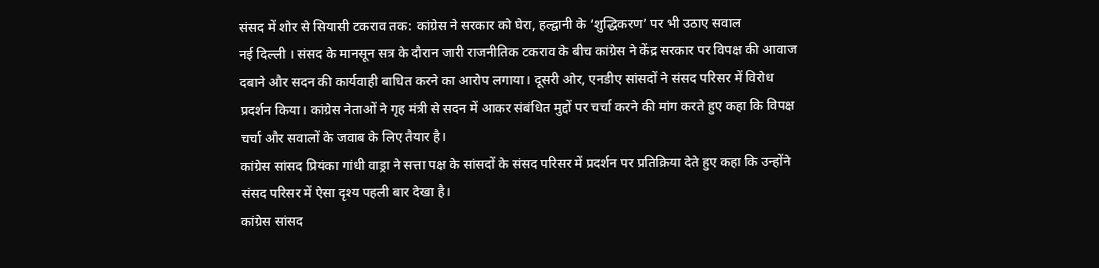संसद में शोर से सियासी टकराव तक: कांग्रेस ने सरकार को घेरा, हल्द्वानी के ‘शुद्धिकरण’ पर भी उठाए सवाल
नई दिल्ली । संसद के मानसून सत्र के दौरान जारी राजनीतिक टकराव के बीच कांग्रेस ने केंद्र सरकार पर विपक्ष की आवाज दबाने और सदन की कार्यवाही बाधित करने का आरोप लगाया। दूसरी ओर, एनडीए सांसदों ने संसद परिसर में विरोध प्रदर्शन किया। कांग्रेस नेताओं ने गृह मंत्री से सदन में आकर संबंधित मुद्दों पर चर्चा करने की मांग करते हुए कहा कि विपक्ष चर्चा और सवालों के जवाब के लिए तैयार है।
कांग्रेस सांसद प्रियंका गांधी वाड्रा ने सत्ता पक्ष के सांसदों के संसद परिसर में प्रदर्शन पर प्रतिक्रिया देते हुए कहा कि उन्होंने संसद परिसर में ऐसा दृश्य पहली बार देखा है।
कांग्रेस सांसद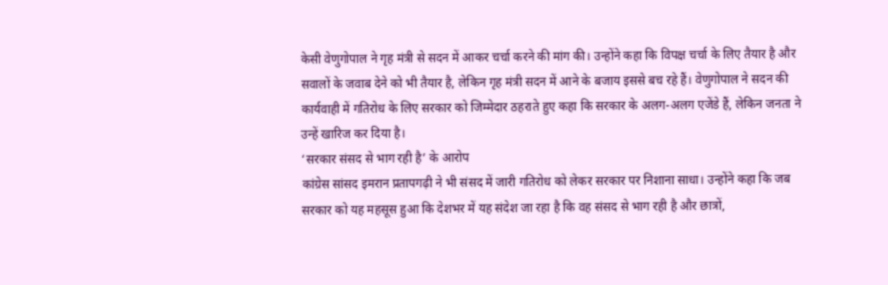केसी वेणुगोपाल ने गृह मंत्री से सदन में आकर चर्चा करने की मांग की। उन्होंने कहा कि विपक्ष चर्चा के लिए तैयार है और सवालों के जवाब देने को भी तैयार है, लेकिन गृह मंत्री सदन में आने के बजाय इससे बच रहे हैं। वेणुगोपाल ने सदन की कार्यवाही में गतिरोध के लिए सरकार को जिम्मेदार ठहराते हुए कहा कि सरकार के अलग-अलग एजेंडे हैं, लेकिन जनता ने उन्हें खारिज कर दिया है।
‘सरकार संसद से भाग रही है’ के आरोप
कांग्रेस सांसद इमरान प्रतापगढ़ी ने भी संसद में जारी गतिरोध को लेकर सरकार पर निशाना साधा। उन्होंने कहा कि जब सरकार को यह महसूस हुआ कि देशभर में यह संदेश जा रहा है कि वह संसद से भाग रही है और छात्रों,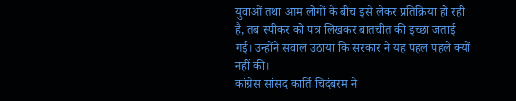युवाओं तथा आम लोगों के बीच इसे लेकर प्रतिक्रिया हो रही है, तब स्पीकर को पत्र लिखकर बातचीत की इच्छा जताई गई। उन्होंने सवाल उठाया कि सरकार ने यह पहल पहले क्यों नहीं की।
कांग्रेस सांसद कार्ति चिदंबरम ने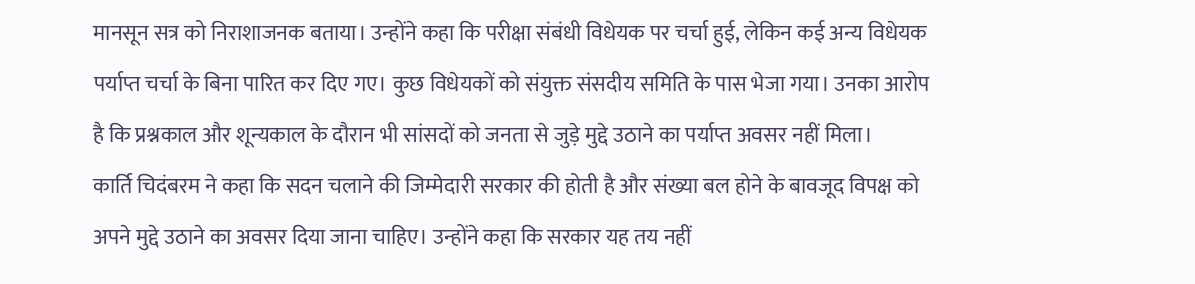मानसून सत्र को निराशाजनक बताया। उन्होंने कहा कि परीक्षा संबंधी विधेयक पर चर्चा हुई, लेकिन कई अन्य विधेयक पर्याप्त चर्चा के बिना पारित कर दिए गए। कुछ विधेयकों को संयुक्त संसदीय समिति के पास भेजा गया। उनका आरोप है कि प्रश्नकाल और शून्यकाल के दौरान भी सांसदों को जनता से जुड़े मुद्दे उठाने का पर्याप्त अवसर नहीं मिला।
कार्ति चिदंबरम ने कहा कि सदन चलाने की जिम्मेदारी सरकार की होती है और संख्या बल होने के बावजूद विपक्ष को अपने मुद्दे उठाने का अवसर दिया जाना चाहिए। उन्होंने कहा कि सरकार यह तय नहीं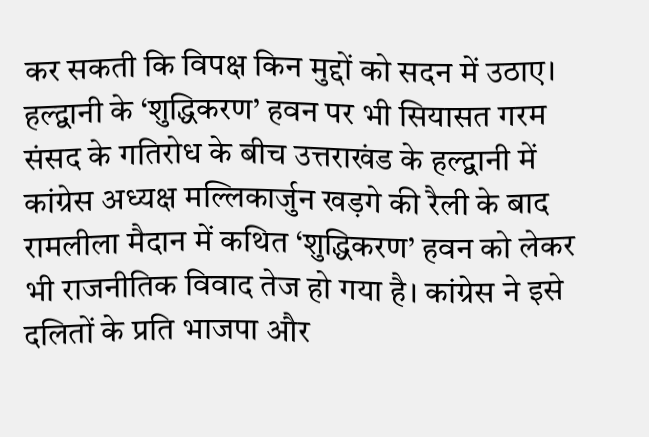कर सकती कि विपक्ष किन मुद्दों को सदन में उठाए।
हल्द्वानी के ‘शुद्धिकरण’ हवन पर भी सियासत गरम
संसद के गतिरोध के बीच उत्तराखंड के हल्द्वानी में कांग्रेस अध्यक्ष मल्लिकार्जुन खड़गे की रैली के बाद रामलीला मैदान में कथित ‘शुद्धिकरण’ हवन को लेकर भी राजनीतिक विवाद तेज हो गया है। कांग्रेस ने इसे दलितों के प्रति भाजपा और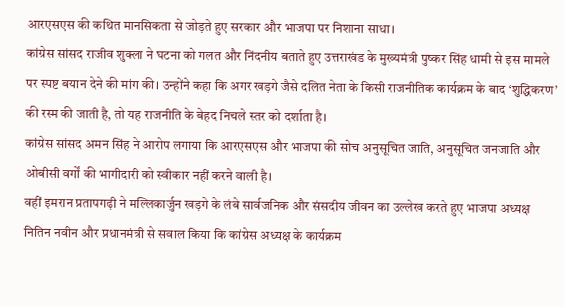आरएसएस की कथित मानसिकता से जोड़ते हुए सरकार और भाजपा पर निशाना साधा।
कांग्रेस सांसद राजीव शुक्ला ने घटना को गलत और निंदनीय बताते हुए उत्तराखंड के मुख्यमंत्री पुष्कर सिंह धामी से इस मामले पर स्पष्ट बयान देने की मांग की। उन्होंने कहा कि अगर खड़गे जैसे दलित नेता के किसी राजनीतिक कार्यक्रम के बाद ‘शुद्धिकरण’ की रस्म की जाती है, तो यह राजनीति के बेहद निचले स्तर को दर्शाता है।
कांग्रेस सांसद अमन सिंह ने आरोप लगाया कि आरएसएस और भाजपा की सोच अनुसूचित जाति, अनुसूचित जनजाति और ओबीसी वर्गों की भागीदारी को स्वीकार नहीं करने वाली है।
वहीं इमरान प्रतापगढ़ी ने मल्लिकार्जुन खड़गे के लंबे सार्वजनिक और संसदीय जीवन का उल्लेख करते हुए भाजपा अध्यक्ष नितिन नवीन और प्रधानमंत्री से सवाल किया कि कांग्रेस अध्यक्ष के कार्यक्रम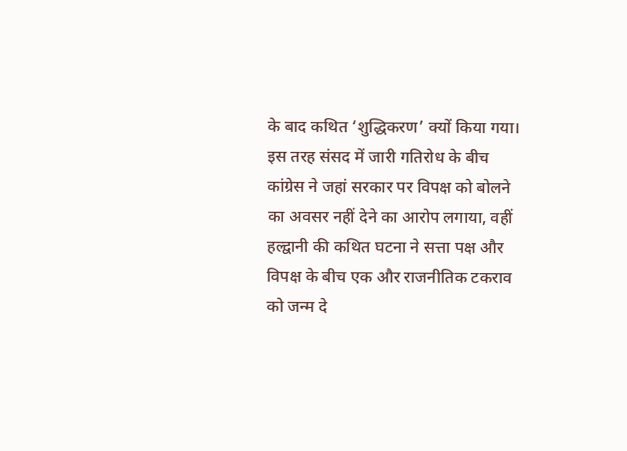के बाद कथित ‘शुद्धिकरण’ क्यों किया गया।
इस तरह संसद में जारी गतिरोध के बीच कांग्रेस ने जहां सरकार पर विपक्ष को बोलने का अवसर नहीं देने का आरोप लगाया, वहीं हल्द्वानी की कथित घटना ने सत्ता पक्ष और विपक्ष के बीच एक और राजनीतिक टकराव को जन्म दे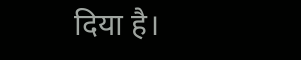दिया है।